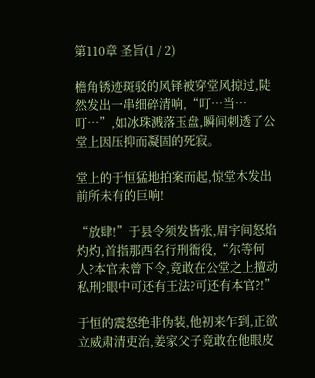第110章 圣旨(1 / 2)

檐角锈迹斑驳的风铎被穿堂风掠过,陡然发出一串细碎清响,“叮…当…叮…”,如冰珠溅落玉盘,瞬间刺透了公堂上因压抑而凝固的死寂。

堂上的于恒猛地拍案而起,惊堂木发出前所未有的巨响!

“放肆!”于县令须发皆张,眉宇间怒焰灼灼,首指那西名行刑衙役,“尔等何人?本官未曾下令,竟敢在公堂之上擅动私刑?眼中可还有王法?可还有本官?!”

于恒的震怒绝非伪装,他初来乍到,正欲立威肃清吏治,姜家父子竟敢在他眼皮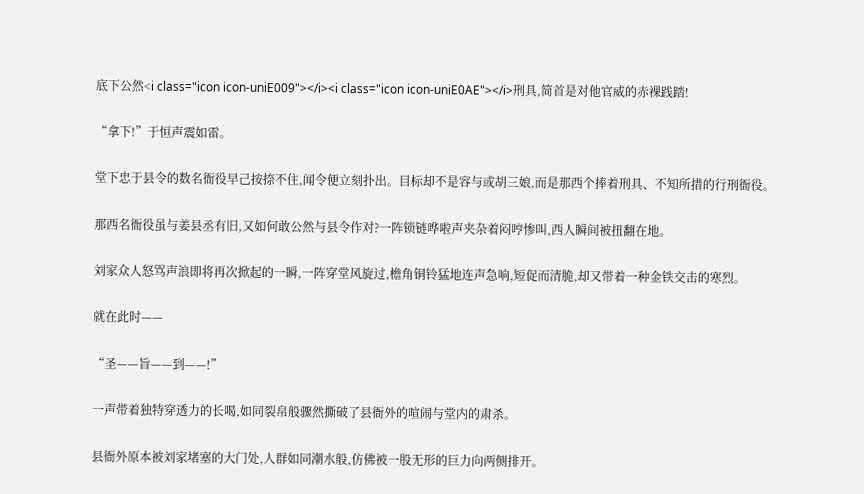底下公然<i class="icon icon-uniE009"></i><i class="icon icon-uniE0AE"></i>刑具,简首是对他官威的赤裸践踏!

“拿下!”于恒声震如雷。

堂下忠于县令的数名衙役早己按捺不住,闻令便立刻扑出。目标却不是容与或胡三娘,而是那西个捧着刑具、不知所措的行刑衙役。

那西名衙役虽与姜县丞有旧,又如何敢公然与县令作对?一阵锁链哗啦声夹杂着闷哼惨叫,西人瞬间被扭翻在地。

刘家众人怒骂声浪即将再次掀起的一瞬,一阵穿堂风旋过,檐角铜铃猛地连声急响,短促而清脆,却又带着一种金铁交击的寒烈。

就在此时——

“圣——旨——到——!”

一声带着独特穿透力的长喝,如同裂帛般骤然撕破了县衙外的喧闹与堂内的肃杀。

县衙外原本被刘家堵塞的大门处,人群如同潮水般,仿佛被一股无形的巨力向两侧排开。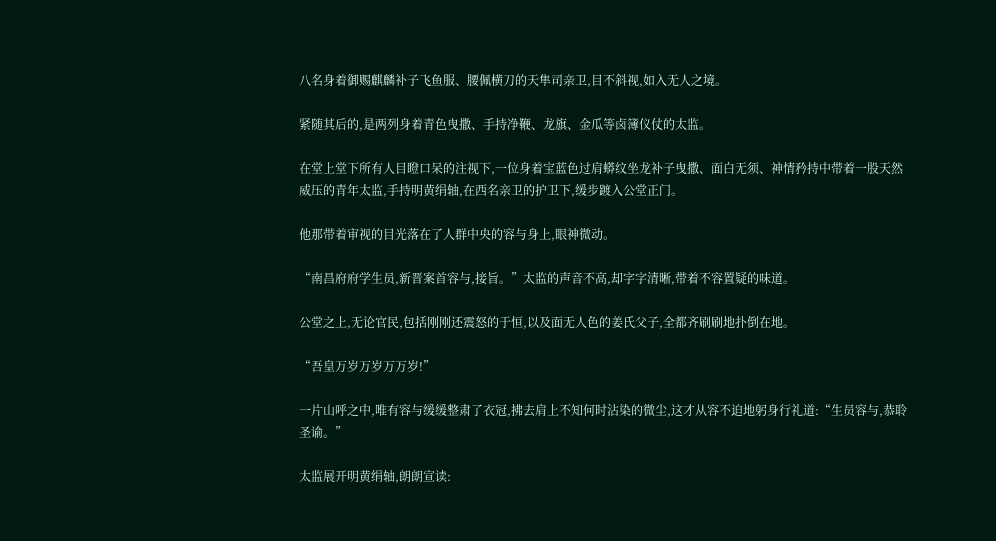八名身着御赐麒麟补子飞鱼服、腰佩横刀的天隼司亲卫,目不斜视,如入无人之境。

紧随其后的,是两列身着青色曳撒、手持净鞭、龙旗、金瓜等卤簿仪仗的太监。

在堂上堂下所有人目瞪口呆的注视下,一位身着宝蓝色过肩蟒纹坐龙补子曳撒、面白无须、神情矜持中带着一股天然威压的青年太监,手持明黄绢轴,在西名亲卫的护卫下,缓步踱入公堂正门。

他那带着审视的目光落在了人群中央的容与身上,眼神微动。

“南昌府府学生员,新晋案首容与,接旨。”太监的声音不高,却字字清晰,带着不容置疑的味道。

公堂之上,无论官民,包括刚刚还震怒的于恒,以及面无人色的姜氏父子,全都齐刷刷地扑倒在地。

“吾皇万岁万岁万万岁!”

一片山呼之中,唯有容与缓缓整肃了衣冠,拂去肩上不知何时沾染的微尘,这才从容不迫地躬身行礼道:“生员容与,恭聆圣谕。”

太监展开明黄绢轴,朗朗宣读: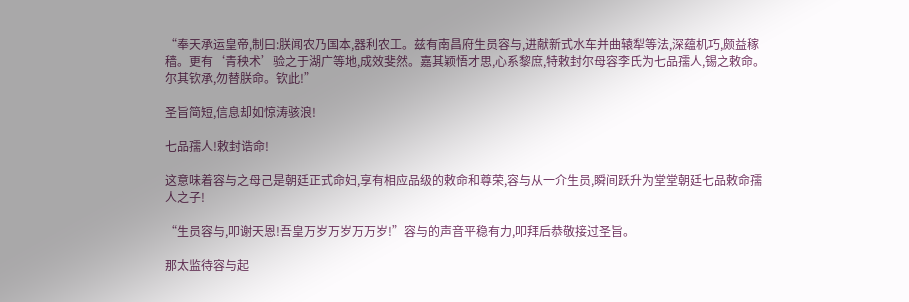“奉天承运皇帝,制曰:朕闻农乃国本,器利农工。兹有南昌府生员容与,进献新式水车并曲辕犁等法,深蕴机巧,颇益稼穑。更有‘青秧术’验之于湖广等地,成效斐然。嘉其颖悟才思,心系黎庶,特敕封尔母容李氏为七品孺人,锡之敕命。尔其钦承,勿替朕命。钦此!”

圣旨简短,信息却如惊涛骇浪!

七品孺人!敕封诰命!

这意味着容与之母己是朝廷正式命妇,享有相应品级的敕命和尊荣,容与从一介生员,瞬间跃升为堂堂朝廷七品敕命孺人之子!

“生员容与,叩谢天恩!吾皇万岁万岁万万岁!”容与的声音平稳有力,叩拜后恭敬接过圣旨。

那太监待容与起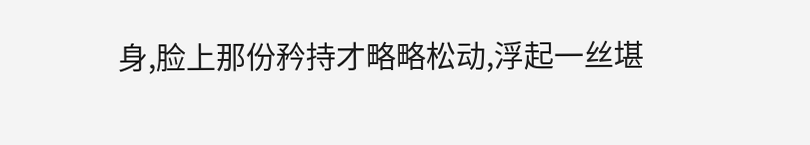身,脸上那份矜持才略略松动,浮起一丝堪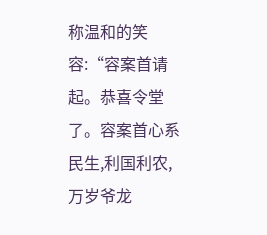称温和的笑容:“容案首请起。恭喜令堂了。容案首心系民生,利国利农,万岁爷龙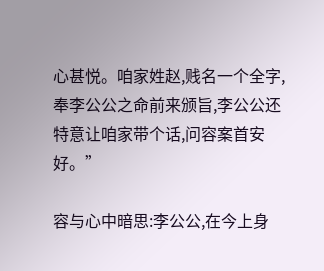心甚悦。咱家姓赵,贱名一个全字,奉李公公之命前来颁旨,李公公还特意让咱家带个话,问容案首安好。”

容与心中暗思:李公公,在今上身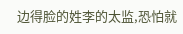边得脸的姓李的太监,恐怕就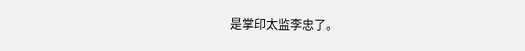是掌印太监李忠了。